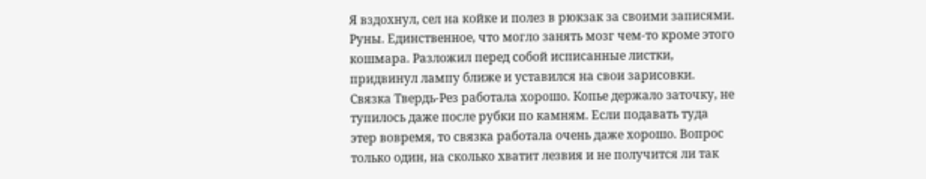Я вздохнул, сел на койке и полез в рюкзак за своими записями. Руны. Единственное, что могло занять мозг чем-то кроме этого кошмара. Разложил перед собой исписанные листки, придвинул лампу ближе и уставился на свои зарисовки.
Связка Твердь-Рез работала хорошо. Копье держало заточку, не тупилось даже после рубки по камням. Если подавать туда этер вовремя, то связка работала очень даже хорошо. Вопрос только один, на сколько хватит лезвия и не получится ли так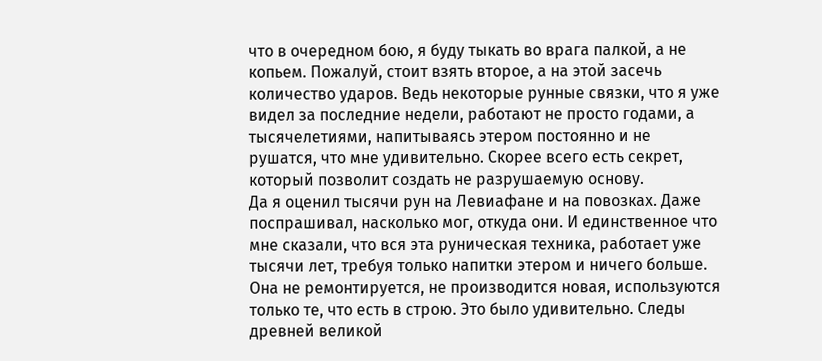что в очередном бою, я буду тыкать во врага палкой, а не копьем. Пожалуй, стоит взять второе, а на этой засечь количество ударов. Ведь некоторые рунные связки, что я уже видел за последние недели, работают не просто годами, а тысячелетиями, напитываясь этером постоянно и не рушатся, что мне удивительно. Скорее всего есть секрет, который позволит создать не разрушаемую основу.
Да я оценил тысячи рун на Левиафане и на повозках. Даже поспрашивал, насколько мог, откуда они. И единственное что мне сказали, что вся эта руническая техника, работает уже тысячи лет, требуя только напитки этером и ничего больше.
Она не ремонтируется, не производится новая, используются только те, что есть в строю. Это было удивительно. Следы древней великой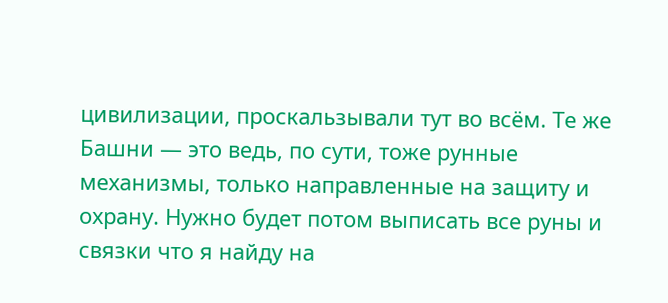цивилизации, проскальзывали тут во всём. Те же Башни — это ведь, по сути, тоже рунные механизмы, только направленные на защиту и охрану. Нужно будет потом выписать все руны и связки что я найду на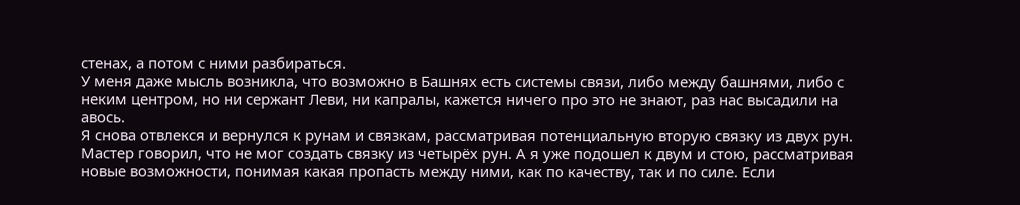стенах, а потом с ними разбираться.
У меня даже мысль возникла, что возможно в Башнях есть системы связи, либо между башнями, либо с неким центром, но ни сержант Леви, ни капралы, кажется ничего про это не знают, раз нас высадили на авось.
Я снова отвлекся и вернулся к рунам и связкам, рассматривая потенциальную вторую связку из двух рун. Мастер говорил, что не мог создать связку из четырёх рун. А я уже подошел к двум и стою, рассматривая новые возможности, понимая какая пропасть между ними, как по качеству, так и по силе. Если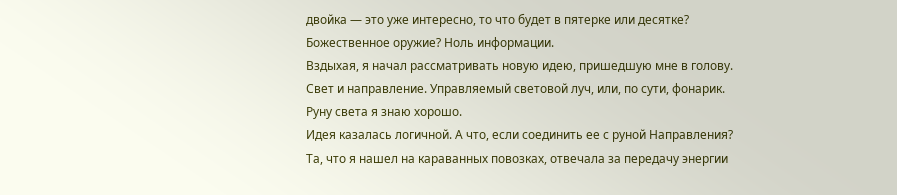двойка — это уже интересно, то что будет в пятерке или десятке? Божественное оружие? Ноль информации.
Вздыхая, я начал рассматривать новую идею, пришедшую мне в голову. Свет и направление. Управляемый световой луч, или, по сути, фонарик. Руну света я знаю хорошо.
Идея казалась логичной. А что, если соединить ее с руной Направления? Та, что я нашел на караванных повозках, отвечала за передачу энергии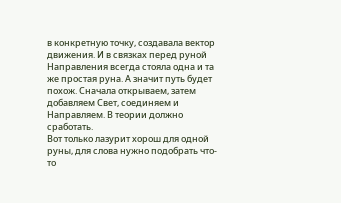в конкретную точку, создавала вектор движения. И в связках перед руной Направления всегда стояла одна и та же простая руна. А значит путь будет похож. Сначала открываем, затем добавляем Свет, соединяем и Направляем. В теории должно сработать.
Вот только лазурит хорош для одной руны, для слова нужно подобрать что-то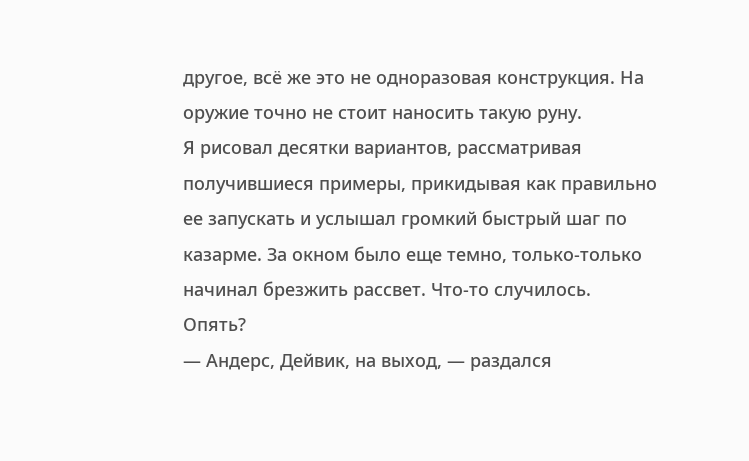другое, всё же это не одноразовая конструкция. На оружие точно не стоит наносить такую руну.
Я рисовал десятки вариантов, рассматривая получившиеся примеры, прикидывая как правильно ее запускать и услышал громкий быстрый шаг по казарме. За окном было еще темно, только-только начинал брезжить рассвет. Что-то случилось. Опять?
— Андерс, Дейвик, на выход, — раздался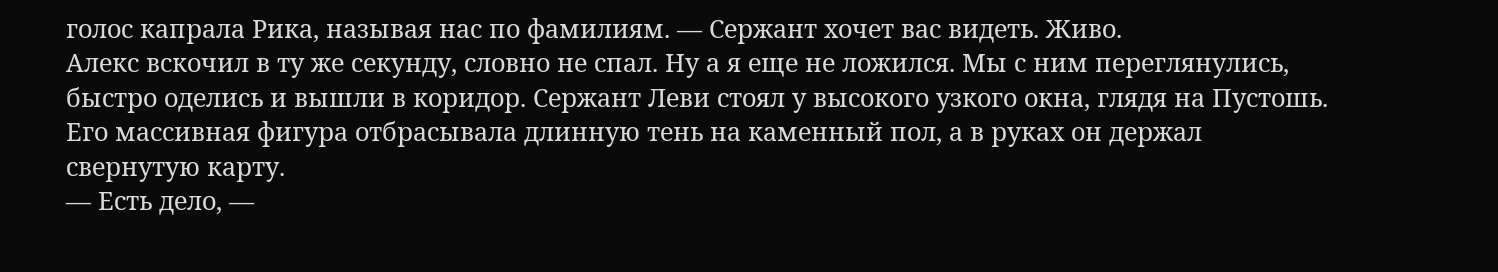голос капрала Рика, называя нас по фамилиям. — Сержант хочет вас видеть. Живо.
Алекс вскочил в ту же секунду, словно не спал. Ну а я еще не ложился. Мы с ним переглянулись, быстро оделись и вышли в коридор. Сержант Леви стоял у высокого узкого окна, глядя на Пустошь. Его массивная фигура отбрасывала длинную тень на каменный пол, а в руках он держал свернутую карту.
— Есть дело, —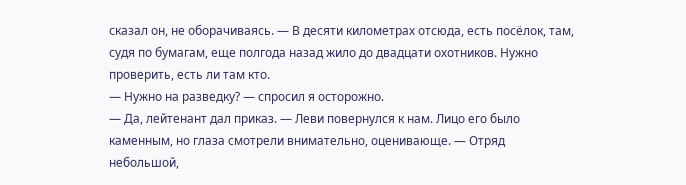сказал он, не оборачиваясь. — В десяти километрах отсюда, есть посёлок, там, судя по бумагам, еще полгода назад жило до двадцати охотников. Нужно проверить, есть ли там кто.
— Нужно на разведку? — спросил я осторожно.
— Да, лейтенант дал приказ. — Леви повернулся к нам. Лицо его было каменным, но глаза смотрели внимательно, оценивающе. — Отряд небольшой,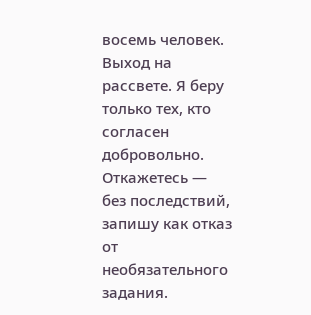восемь человек. Выход на рассвете. Я беру только тех, кто согласен добровольно. Откажетесь — без последствий, запишу как отказ от необязательного задания.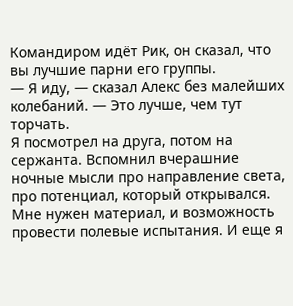Командиром идёт Рик, он сказал, что вы лучшие парни его группы.
— Я иду, — сказал Алекс без малейших колебаний. — Это лучше, чем тут торчать.
Я посмотрел на друга, потом на сержанта. Вспомнил вчерашние ночные мысли про направление света, про потенциал, который открывался. Мне нужен материал, и возможность провести полевые испытания. И еще я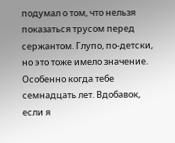подумал о том, что нельзя показаться трусом перед сержантом. Глупо, по-детски, но это тоже имело значение. Особенно когда тебе семнадцать лет. Вдобавок, если я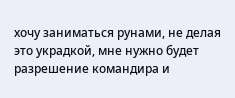хочу заниматься рунами, не делая это украдкой, мне нужно будет разрешение командира и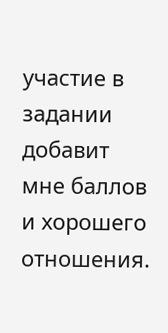участие в задании добавит мне баллов и хорошего отношения.